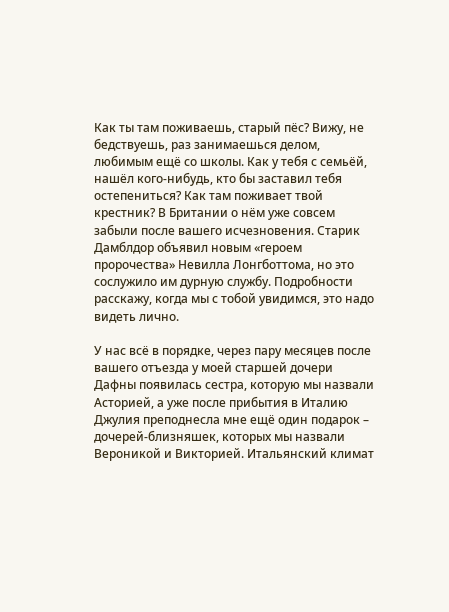Как ты там поживаешь, старый пёс? Вижу, не бедствуешь, раз занимаешься делом, любимым ещё со школы. Как у тебя с семьёй, нашёл кого-нибудь, кто бы заставил тебя остепениться? Как там поживает твой крестник? В Британии о нём уже совсем забыли после вашего исчезновения. Старик Дамблдор объявил новым «героем пророчества» Невилла Лонгботтома, но это сослужило им дурную службу. Подробности расскажу, когда мы с тобой увидимся, это надо видеть лично.

У нас всё в порядке, через пару месяцев после вашего отъезда у моей старшей дочери Дафны появилась сестра, которую мы назвали Асторией, а уже после прибытия в Италию Джулия преподнесла мне ещё один подарок – дочерей-близняшек, которых мы назвали Вероникой и Викторией. Итальянский климат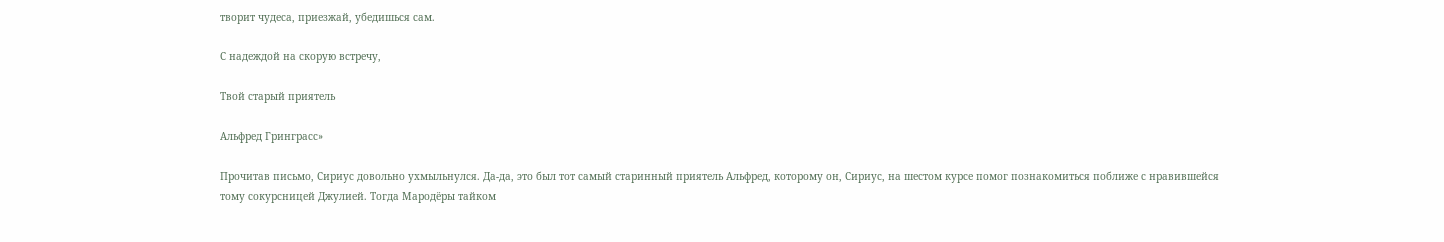творит чудеса, приезжай, убедишься сам.

С надеждой на скорую встречу,

Твой старый приятель

Альфред Гринграсс»

Прочитав письмо, Сириус довольно ухмыльнулся. Да-да, это был тот самый старинный приятель Альфред, которому он, Сириус, на шестом курсе помог познакомиться поближе с нравившейся тому сокурсницей Джулией. Тогда Мародёры тайком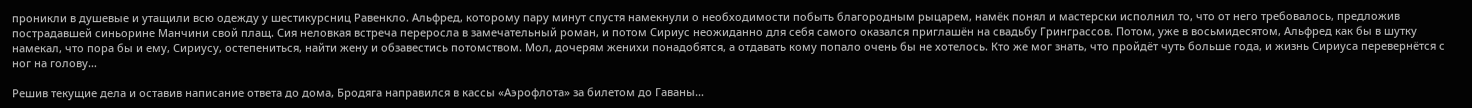проникли в душевые и утащили всю одежду у шестикурсниц Равенкло. Альфред, которому пару минут спустя намекнули о необходимости побыть благородным рыцарем, намёк понял и мастерски исполнил то, что от него требовалось, предложив пострадавшей синьорине Манчини свой плащ. Сия неловкая встреча переросла в замечательный роман, и потом Сириус неожиданно для себя самого оказался приглашён на свадьбу Гринграссов. Потом, уже в восьмидесятом, Альфред как бы в шутку намекал, что пора бы и ему, Сириусу, остепениться, найти жену и обзавестись потомством. Мол, дочерям женихи понадобятся, а отдавать кому попало очень бы не хотелось. Кто же мог знать, что пройдёт чуть больше года, и жизнь Сириуса перевернётся с ног на голову…

Решив текущие дела и оставив написание ответа до дома, Бродяга направился в кассы «Аэрофлота» за билетом до Гаваны…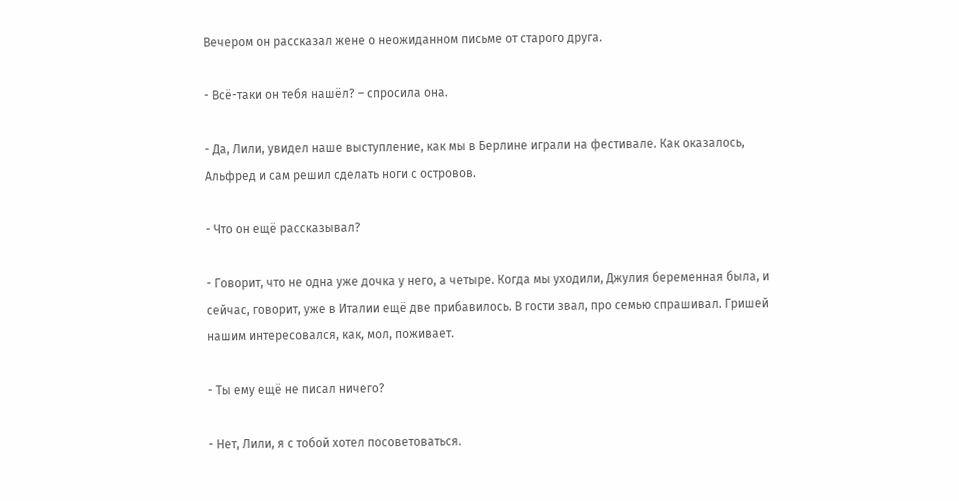Вечером он рассказал жене о неожиданном письме от старого друга.

- Всё-таки он тебя нашёл? – спросила она.

- Да, Лили, увидел наше выступление, как мы в Берлине играли на фестивале. Как оказалось, Альфред и сам решил сделать ноги с островов.

- Что он ещё рассказывал?

- Говорит, что не одна уже дочка у него, а четыре. Когда мы уходили, Джулия беременная была, и сейчас, говорит, уже в Италии ещё две прибавилось. В гости звал, про семью спрашивал. Гришей нашим интересовался, как, мол, поживает.

- Ты ему ещё не писал ничего?

- Нет, Лили, я с тобой хотел посоветоваться.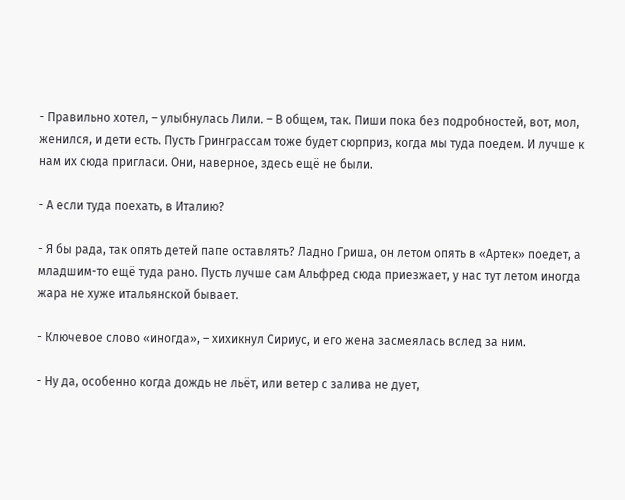- Правильно хотел, – улыбнулась Лили. – В общем, так. Пиши пока без подробностей, вот, мол, женился, и дети есть. Пусть Гринграссам тоже будет сюрприз, когда мы туда поедем. И лучше к нам их сюда пригласи. Они, наверное, здесь ещё не были.

- А если туда поехать, в Италию?

- Я бы рада, так опять детей папе оставлять? Ладно Гриша, он летом опять в «Артек» поедет, а младшим-то ещё туда рано. Пусть лучше сам Альфред сюда приезжает, у нас тут летом иногда жара не хуже итальянской бывает.

- Ключевое слово «иногда», – хихикнул Сириус, и его жена засмеялась вслед за ним.

- Ну да, особенно когда дождь не льёт, или ветер с залива не дует,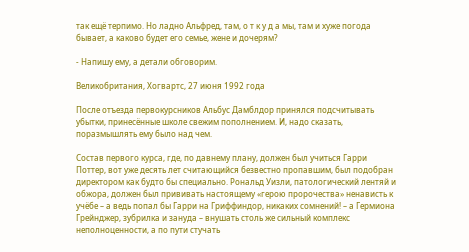так ещё терпимо. Но ладно Альфред, там, о т к у д а мы, там и хуже погода бывает, а каково будет его семье, жене и дочерям?

- Напишу ему, а детали обговорим.

Великобритания, Хогвартс, 27 июня 1992 года

После отъезда первокурсников Альбус Дамблдор принялся подсчитывать убытки, принесённые школе свежим пополнением. И, надо сказать, поразмышлять ему было над чем.

Состав первого курса, где, по давнему плану, должен был учиться Гарри Поттер, вот уже десять лет считающийся безвестно пропавшим, был подобран директором как будто бы специально. Рональд Уизли, патологический лентяй и обжора, должен был прививать настоящему «герою пророчества» ненависть к учёбе – а ведь попал бы Гарри на Гриффиндор, никаких сомнений! – а Гермиона Грейнджер, зубрилка и зануда – внушать столь же сильный комплекс неполноценности, а по пути стучать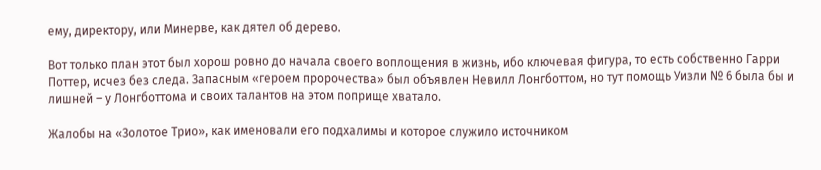ему, директору, или Минерве, как дятел об дерево.

Вот только план этот был хорош ровно до начала своего воплощения в жизнь, ибо ключевая фигура, то есть собственно Гарри Поттер, исчез без следа. Запасным «героем пророчества» был объявлен Невилл Лонгботтом, но тут помощь Уизли № 6 была бы и лишней – у Лонгботтома и своих талантов на этом поприще хватало.

Жалобы на «Золотое Трио», как именовали его подхалимы и которое служило источником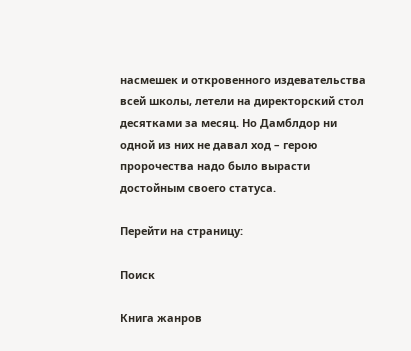насмешек и откровенного издевательства всей школы, летели на директорский стол десятками за месяц. Но Дамблдор ни одной из них не давал ход – герою пророчества надо было вырасти достойным своего статуса.

Перейти на страницу:

Поиск

Книга жанров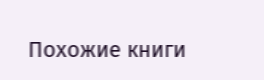Похожие книги